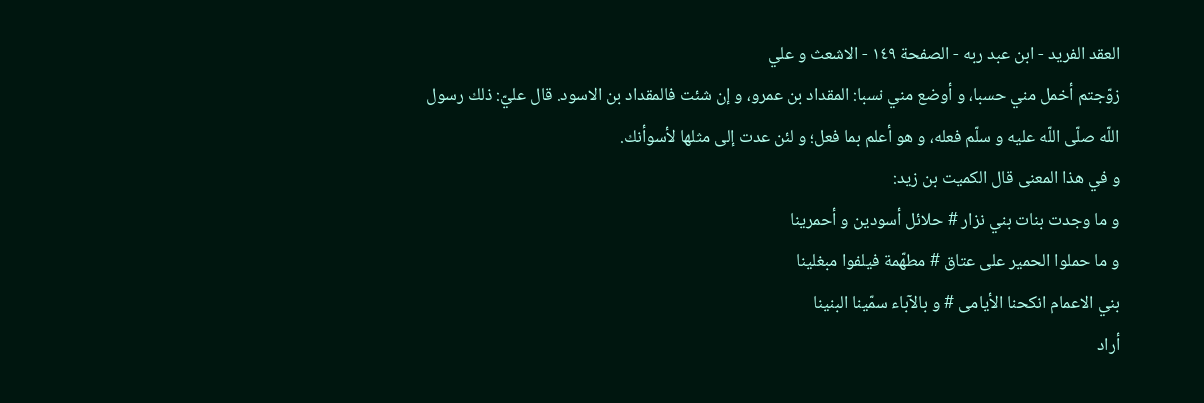العقد الفريد - ابن عبد ربه - الصفحة ١٤٩ - الاشعث و علي
زوّجتم أخمل مني حسبا، و أوضع مني نسبا: المقداد بن عمرو، و إن شئت فالمقداد بن الاسود. قال عليّ: ذلك رسول اللّه صلّى اللّه عليه و سلّم فعله، و هو أعلم بما فعل؛ و لئن عدت إلى مثلها لأسوأنك.
و في هذا المعنى قال الكميت بن زيد:
و ما وجدت بنات بني نزار # حلائل أسودين و أحمرينا
و ما حملوا الحمير على عتاق # مطهّمة فيلفوا مبغلينا
بني الاعمام انكحنا الأيامى # و بالآباء سمّينا البنينا
أراد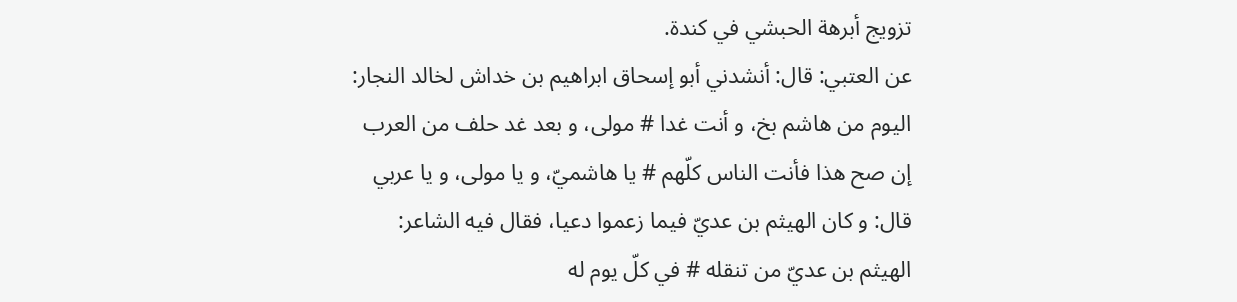تزويج أبرهة الحبشي في كندة.
عن العتبي: قال: أنشدني أبو إسحاق ابراهيم بن خداش لخالد النجار:
اليوم من هاشم بخ، و أنت غدا # مولى، و بعد غد حلف من العرب
إن صح هذا فأنت الناس كلّهم # يا هاشميّ، و يا مولى، و يا عربي
قال: و كان الهيثم بن عديّ فيما زعموا دعيا، فقال فيه الشاعر:
الهيثم بن عديّ من تنقله # في كلّ يوم له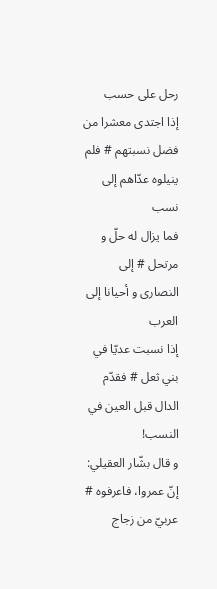رحل على حسب
إذا اجتدى معشرا من فضل نسبتهم # فلم ينيلوه عدّاهم إلى نسب
فما يزال له حلّ و مرتحل # إلى النصارى و أحيانا إلى العرب
إذا نسبت عديّا في بني ثعل # فقدّم الدال قبل العين في النسب!
و قال بشّار العقيلي:
إنّ عمروا، فاعرفوه # عربيّ من زجاج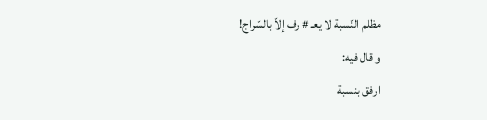مظلم النّسبة لا يعـ # رف إلاّ بالسّراج!
و قال فيه:
ارفق بنسبة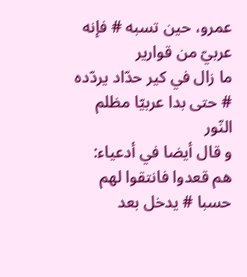عمرو، حين تسبه # فإنه عربيّ من قوارير
ما زال في كير حدّاد يردّده # حتى بدا عربيّا مظلم النّور
و قال أيضا في أدعياء:
هم قعدوا فانتقوا لهم حسبا # يدخل بعد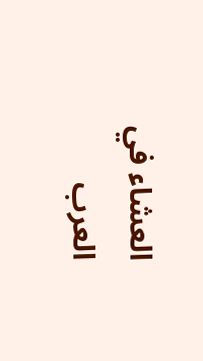العشاء في العرب